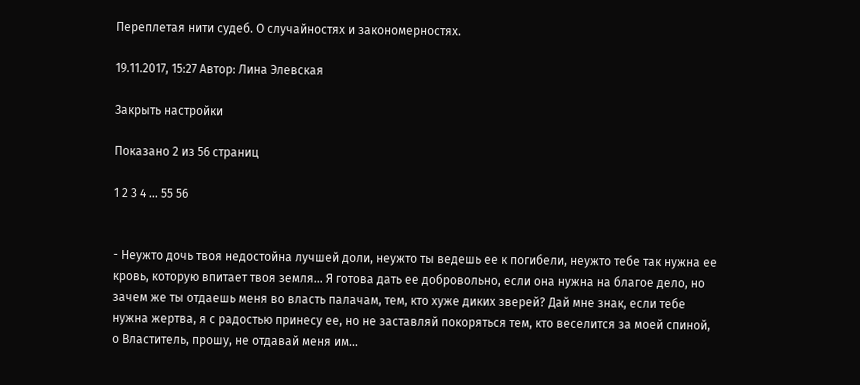Переплетая нити судеб. О случайностях и закономерностях.

19.11.2017, 15:27 Автор: Лина Элевская

Закрыть настройки

Показано 2 из 56 страниц

1 2 3 4 ... 55 56


- Неужто дочь твоя недостойна лучшей доли, неужто ты ведешь ее к погибели, неужто тебе так нужна ее кровь, которую впитает твоя земля... Я готова дать ее добровольно, если она нужна на благое дело, но зачем же ты отдаешь меня во власть палачам, тем, кто хуже диких зверей? Дай мне знак, если тебе нужна жертва, я с радостью принесу ее, но не заставляй покоряться тем, кто веселится за моей спиной, о Властитель, прошу, не отдавай меня им...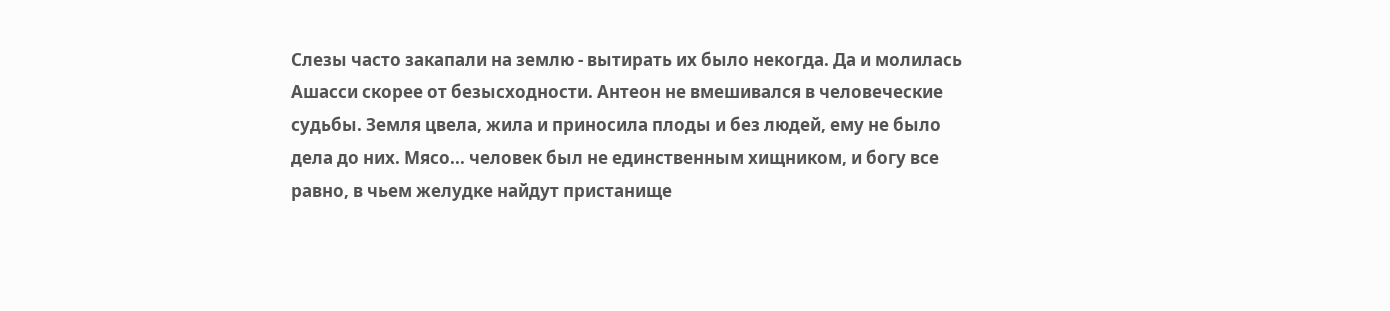Слезы часто закапали на землю - вытирать их было некогда. Да и молилась Ашасси скорее от безысходности. Антеон не вмешивался в человеческие судьбы. Земля цвела, жила и приносила плоды и без людей, ему не было дела до них. Мясо... человек был не единственным хищником, и богу все равно, в чьем желудке найдут пристанище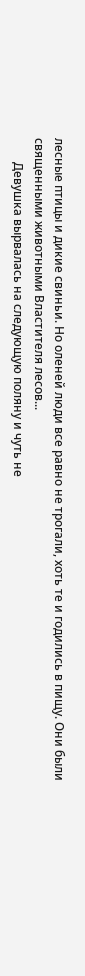лесные птицы и дикие свиньи. Но оленей люди все равно не трогали, хоть те и годились в пищу. Они были священными животными Властителя лесов...
        Девушка вырвалась на следующую поляну и чуть не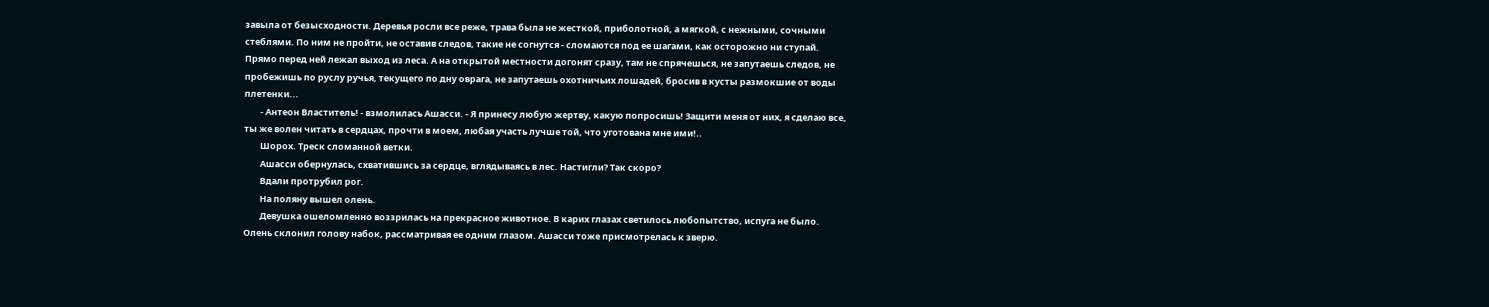завыла от безысходности. Деревья росли все реже, трава была не жесткой, приболотной, а мягкой, с нежными, сочными стеблями. По ним не пройти, не оставив следов, такие не согнутся - сломаются под ее шагами, как осторожно ни ступай. Прямо перед ней лежал выход из леса. А на открытой местности догонят сразу, там не спрячешься, не запутаешь следов, не пробежишь по руслу ручья, текущего по дну оврага, не запутаешь охотничьих лошадей, бросив в кусты размокшие от воды плетенки...
        - Антеон Властитель! - взмолилась Ашасси. - Я принесу любую жертву, какую попросишь! Защити меня от них, я сделаю все, ты же волен читать в сердцах, прочти в моем, любая участь лучше той, что уготована мне ими!..
        Шорох. Треск сломанной ветки.
        Ашасси обернулась, схватившись за сердце, вглядываясь в лес. Настигли? Так скоро?
        Вдали протрубил рог.
        На поляну вышел олень.
        Девушка ошеломленно воззрилась на прекрасное животное. В карих глазах светилось любопытство, испуга не было. Олень склонил голову набок, рассматривая ее одним глазом. Ашасси тоже присмотрелась к зверю.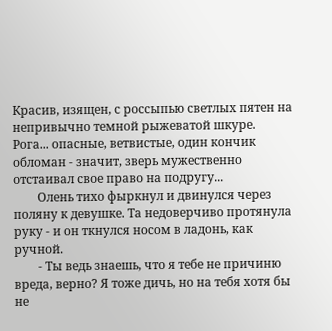Красив, изящен, с россыпью светлых пятен на непривычно темной рыжеватой шкуре. Рога... опасные, ветвистые, один кончик обломан - значит, зверь мужественно отстаивал свое право на подругу...
        Олень тихо фыркнул и двинулся через поляну к девушке. Та недоверчиво протянула руку - и он ткнулся носом в ладонь, как ручной.
        - Ты ведь знаешь, что я тебе не причиню вреда, верно? Я тоже дичь, но на тебя хотя бы не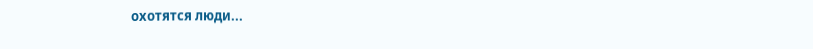охотятся люди...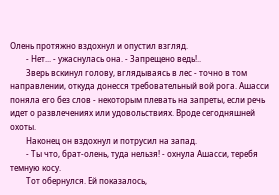Олень протяжно вздохнул и опустил взгляд.
        - Нет... - ужаснулась она. - Запрещено ведь!..
        Зверь вскинул голову, вглядываясь в лес - точно в том направлении, откуда донесся требовательный вой рога. Ашасси поняла его без слов - некоторым плевать на запреты, если речь идет о развлечениях или удовольствиях. Вроде сегодняшней охоты.
        Наконец он вздохнул и потрусил на запад.
        - Ты что, брат-олень, туда нельзя! - охнула Ашасси, теребя темную косу.
        Тот обернулся. Ей показалось,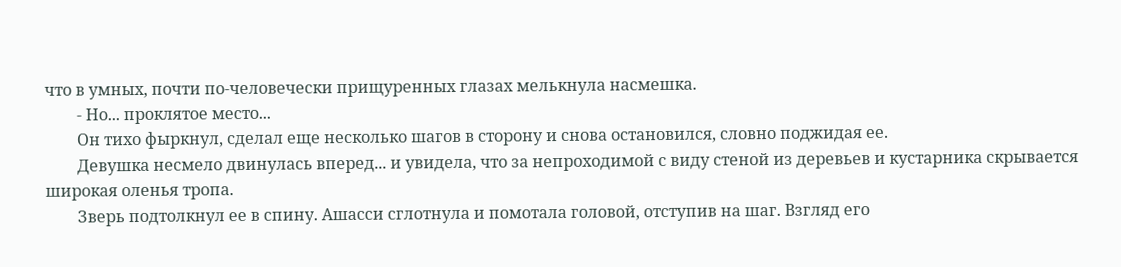что в умных, почти по-человечески прищуренных глазах мелькнула насмешка.
        - Но... проклятое место...
        Он тихо фыркнул, сделал еще несколько шагов в сторону и снова остановился, словно поджидая ее.
        Девушка несмело двинулась вперед... и увидела, что за непроходимой с виду стеной из деревьев и кустарника скрывается широкая оленья тропа.
        Зверь подтолкнул ее в спину. Ашасси сглотнула и помотала головой, отступив на шаг. Взгляд его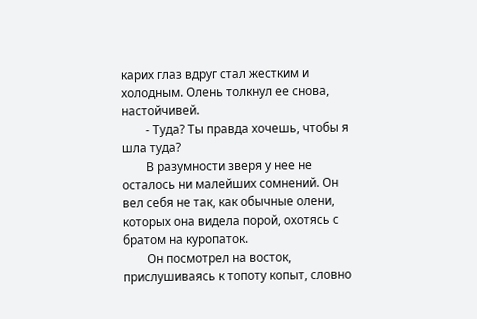карих глаз вдруг стал жестким и холодным. Олень толкнул ее снова, настойчивей.
        - Туда? Ты правда хочешь, чтобы я шла туда?
        В разумности зверя у нее не осталось ни малейших сомнений. Он вел себя не так, как обычные олени, которых она видела порой, охотясь с братом на куропаток.
        Он посмотрел на восток, прислушиваясь к топоту копыт, словно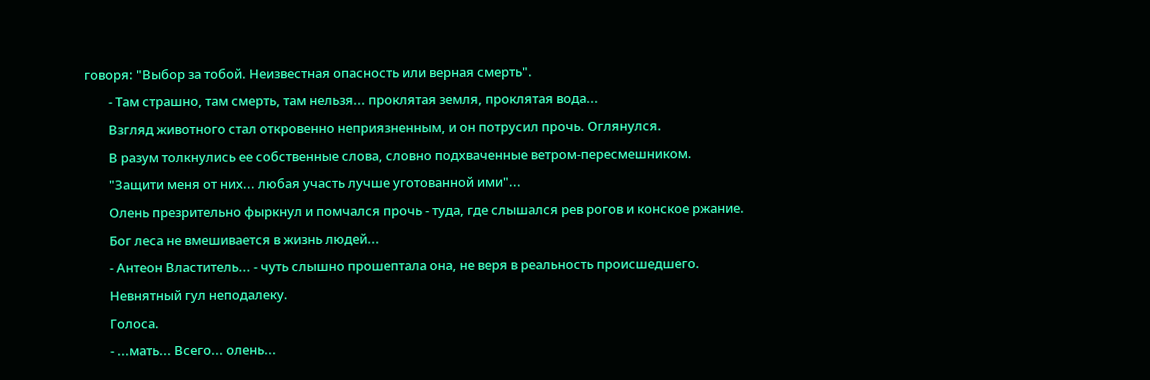говоря: "Выбор за тобой. Неизвестная опасность или верная смерть".
        - Там страшно, там смерть, там нельзя... проклятая земля, проклятая вода...
        Взгляд животного стал откровенно неприязненным, и он потрусил прочь. Оглянулся.
        В разум толкнулись ее собственные слова, словно подхваченные ветром-пересмешником.
        "Защити меня от них... любая участь лучше уготованной ими"...
        Олень презрительно фыркнул и помчался прочь - туда, где слышался рев рогов и конское ржание.
        Бог леса не вмешивается в жизнь людей...
        - Антеон Властитель... - чуть слышно прошептала она, не веря в реальность происшедшего.
        Невнятный гул неподалеку.
        Голоса.
        - ...мать... Всего... олень...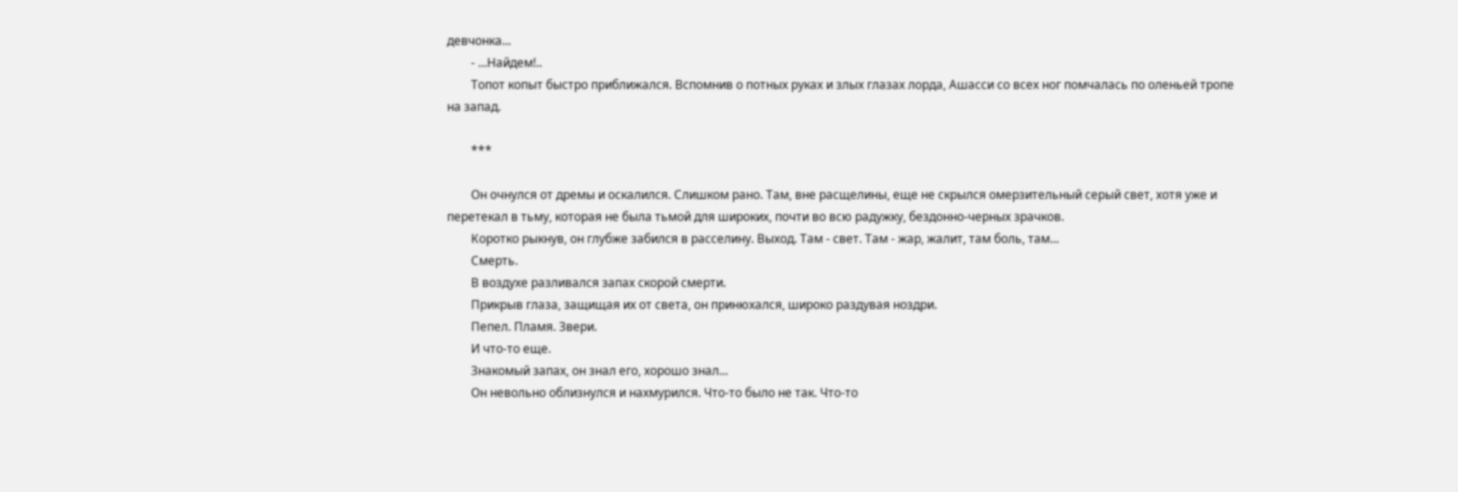девчонка...
        - ...Найдем!..
        Топот копыт быстро приближался. Вспомнив о потных руках и злых глазах лорда, Ашасси со всех ног помчалась по оленьей тропе на запад.

        ***

        Он очнулся от дремы и оскалился. Слишком рано. Там, вне расщелины, еще не скрылся омерзительный серый свет, хотя уже и перетекал в тьму, которая не была тьмой для широких, почти во всю радужку, бездонно-черных зрачков.
        Коротко рыкнув, он глубже забился в расселину. Выход. Там - свет. Там - жар, жалит, там боль, там...
        Смерть.
        В воздухе разливался запах скорой смерти.
        Прикрыв глаза, защищая их от света, он принюхался, широко раздувая ноздри.
        Пепел. Пламя. Звери.
        И что-то еще.
        Знакомый запах, он знал его, хорошо знал...
        Он невольно облизнулся и нахмурился. Что-то было не так. Что-то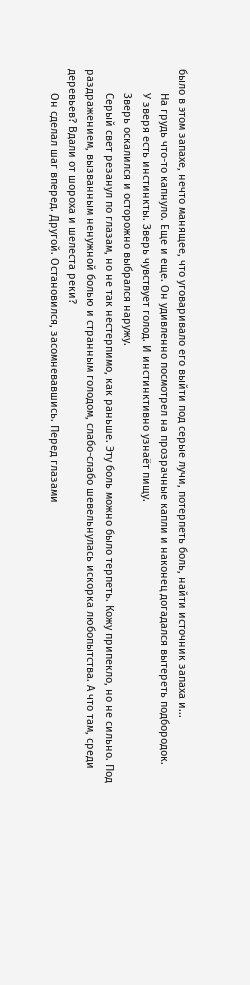было в этом запахе, нечто манящее, что уговаривало его выйти под серые лучи, потерпеть боль, найти источник запаха и...
        На грудь что-то капнуло. Еще и еще. Он удивленно посмотрел на прозрачные капли и наконец догадался вытереть подбородок.
        У зверя есть инстинкты. Зверь чувствует голод. И инстинктивно узнаёт пищу.
        Зверь оскалился и осторожно выбрался наружу.
        Серый свет резанул по глазам, но не так нестерпимо, как раньше. Эту боль можно было терпеть. Кожу припекло, но не сильно. Под раздражением, вызванным ненужной болью и странным голодом, слабо-слабо шевельнулась искорка любопытства. А что там, среди деревьев? Вдали от шороха и шелеста реки?
        Он сделал шаг вперед. Другой. Остановился, засомневавшись. Перед глазами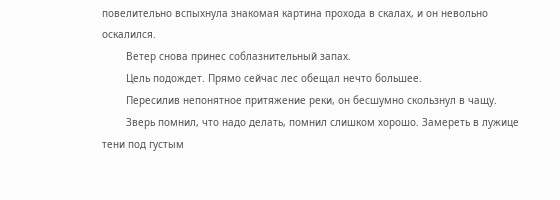повелительно вспыхнула знакомая картина прохода в скалах, и он невольно оскалился.
        Ветер снова принес соблазнительный запах.
        Цель подождет. Прямо сейчас лес обещал нечто большее.
        Пересилив непонятное притяжение реки, он бесшумно скользнул в чащу.
        Зверь помнил, что надо делать, помнил слишком хорошо. Замереть в лужице тени под густым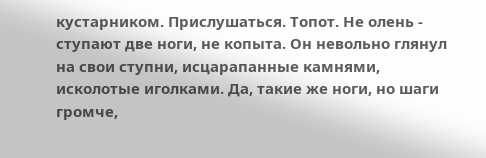кустарником. Прислушаться. Топот. Не олень - ступают две ноги, не копыта. Он невольно глянул на свои ступни, исцарапанные камнями, исколотые иголками. Да, такие же ноги, но шаги громче,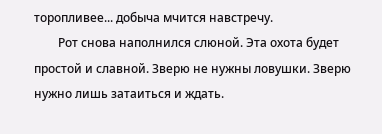торопливее... добыча мчится навстречу.
        Рот снова наполнился слюной. Эта охота будет простой и славной. Зверю не нужны ловушки. Зверю нужно лишь затаиться и ждать.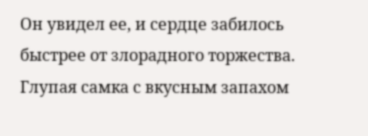Он увидел ее, и сердце забилось быстрее от злорадного торжества. Глупая самка с вкусным запахом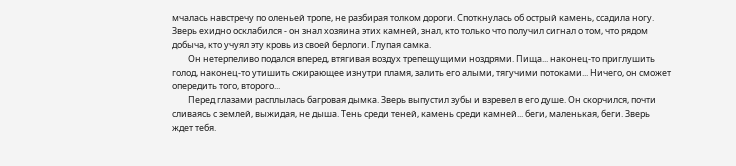мчалась навстречу по оленьей тропе, не разбирая толком дороги. Споткнулась об острый камень, ссадила ногу. Зверь ехидно осклабился - он знал хозяина этих камней, знал, кто только что получил сигнал о том, что рядом добыча, кто учуял эту кровь из своей берлоги. Глупая самка.
        Он нетерпеливо подался вперед, втягивая воздух трепещущими ноздрями. Пища... наконец-то приглушить голод, наконец-то утишить сжирающее изнутри пламя, залить его алыми, тягучими потоками... Ничего, он сможет опередить того, второго...
        Перед глазами расплылась багровая дымка. Зверь выпустил зубы и взревел в его душе. Он скорчился, почти сливаясь с землей, выжидая, не дыша. Тень среди теней, камень среди камней... беги, маленькая, беги. Зверь ждет тебя.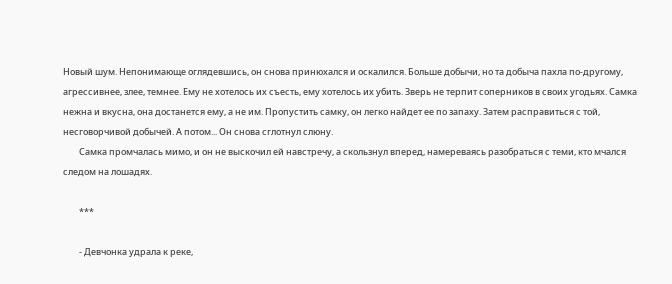Новый шум. Непонимающе оглядевшись, он снова принюхался и оскалился. Больше добычи, но та добыча пахла по-другому, агрессивнее, злее, темнее. Ему не хотелось их съесть, ему хотелось их убить. Зверь не терпит соперников в своих угодьях. Самка нежна и вкусна, она достанется ему, а не им. Пропустить самку, он легко найдет ее по запаху. Затем расправиться с той, несговорчивой добычей. А потом... Он снова сглотнул слюну.
        Самка промчалась мимо, и он не выскочил ей навстречу, а скользнул вперед, намереваясь разобраться с теми, кто мчался следом на лошадях.

        ***

        - Девчонка удрала к реке,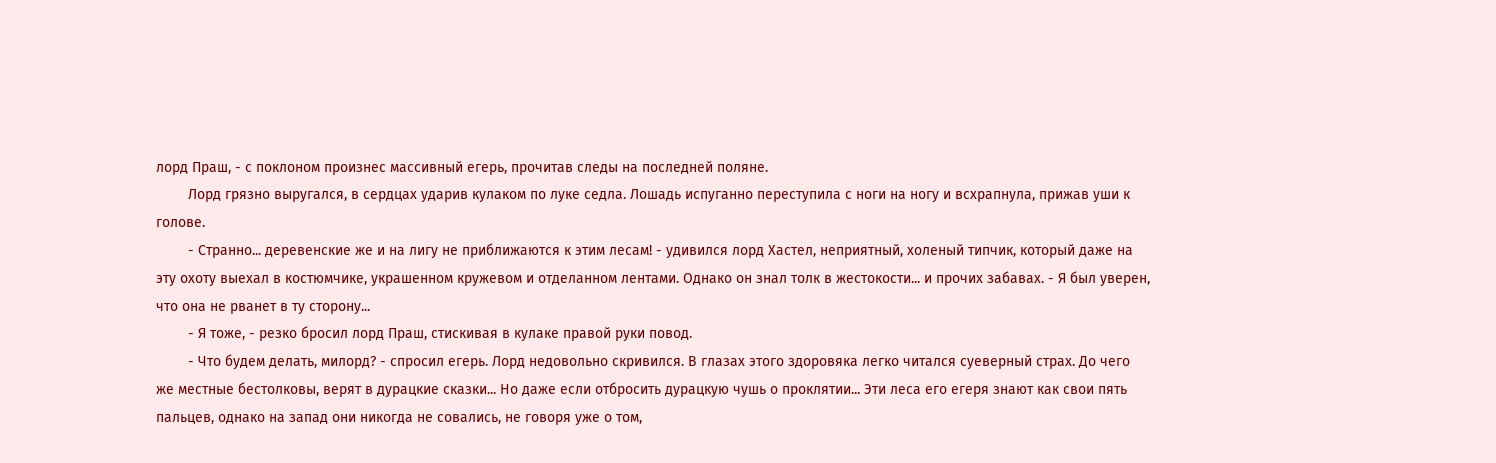лорд Праш, - с поклоном произнес массивный егерь, прочитав следы на последней поляне.
        Лорд грязно выругался, в сердцах ударив кулаком по луке седла. Лошадь испуганно переступила с ноги на ногу и всхрапнула, прижав уши к голове.
        - Странно... деревенские же и на лигу не приближаются к этим лесам! - удивился лорд Хастел, неприятный, холеный типчик, который даже на эту охоту выехал в костюмчике, украшенном кружевом и отделанном лентами. Однако он знал толк в жестокости... и прочих забавах. - Я был уверен, что она не рванет в ту сторону...
        - Я тоже, - резко бросил лорд Праш, стискивая в кулаке правой руки повод.
        - Что будем делать, милорд? - спросил егерь. Лорд недовольно скривился. В глазах этого здоровяка легко читался суеверный страх. До чего же местные бестолковы, верят в дурацкие сказки... Но даже если отбросить дурацкую чушь о проклятии... Эти леса его егеря знают как свои пять пальцев, однако на запад они никогда не совались, не говоря уже о том,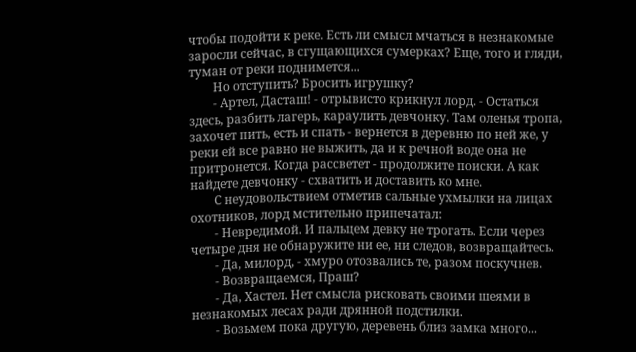чтобы подойти к реке. Есть ли смысл мчаться в незнакомые заросли сейчас, в сгущающихся сумерках? Еще, того и гляди, туман от реки поднимется...
        Но отступить? Бросить игрушку?
        - Артел, Дасташ! - отрывисто крикнул лорд. - Остаться здесь, разбить лагерь, караулить девчонку. Там оленья тропа, захочет пить, есть и спать - вернется в деревню по ней же, у реки ей все равно не выжить, да и к речной воде она не притронется. Когда рассветет - продолжите поиски. А как найдете девчонку - схватить и доставить ко мне.
        С неудовольствием отметив сальные ухмылки на лицах охотников, лорд мстительно припечатал:
        - Невредимой. И пальцем девку не трогать. Если через четыре дня не обнаружите ни ее, ни следов, возвращайтесь.
        - Да, милорд, - хмуро отозвались те, разом поскучнев.
        - Возвращаемся, Праш?
        - Да, Хастел. Нет смысла рисковать своими шеями в незнакомых лесах ради дрянной подстилки.
        - Возьмем пока другую, деревень близ замка много...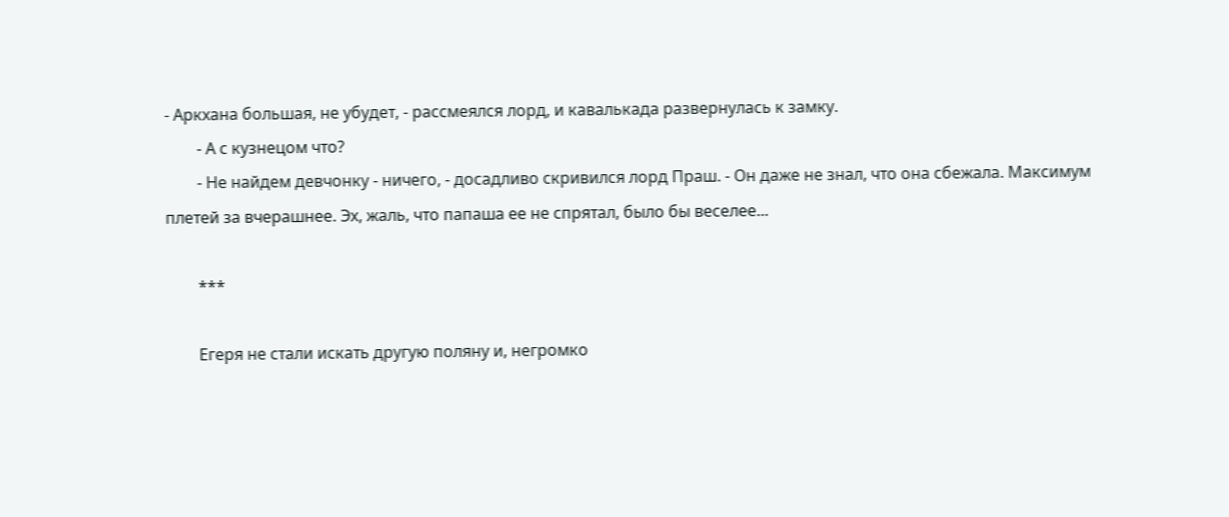- Аркхана большая, не убудет, - рассмеялся лорд, и кавалькада развернулась к замку.
        - А с кузнецом что?
        - Не найдем девчонку - ничего, - досадливо скривился лорд Праш. - Он даже не знал, что она сбежала. Максимум плетей за вчерашнее. Эх, жаль, что папаша ее не спрятал, было бы веселее...

        ***

        Егеря не стали искать другую поляну и, негромко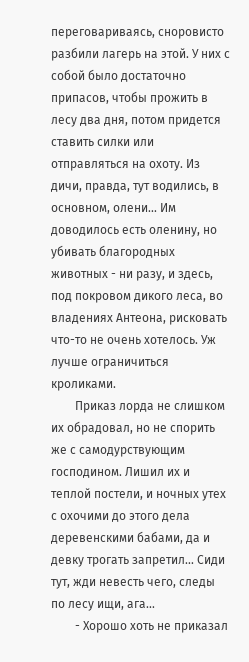переговариваясь, сноровисто разбили лагерь на этой. У них с собой было достаточно припасов, чтобы прожить в лесу два дня, потом придется ставить силки или отправляться на охоту. Из дичи, правда, тут водились, в основном, олени... Им доводилось есть оленину, но убивать благородных животных - ни разу, и здесь, под покровом дикого леса, во владениях Антеона, рисковать что-то не очень хотелось. Уж лучше ограничиться кроликами.
        Приказ лорда не слишком их обрадовал, но не спорить же с самодурствующим господином. Лишил их и теплой постели, и ночных утех с охочими до этого дела деревенскими бабами, да и девку трогать запретил... Сиди тут, жди невесть чего, следы по лесу ищи, ага...
        - Хорошо хоть не приказал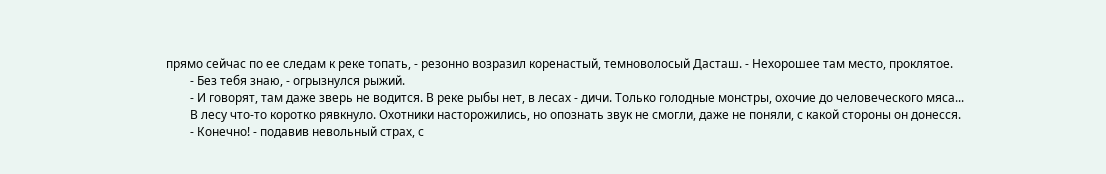прямо сейчас по ее следам к реке топать, - резонно возразил коренастый, темноволосый Дасташ. - Нехорошее там место, проклятое.
        - Без тебя знаю, - огрызнулся рыжий.
        - И говорят, там даже зверь не водится. В реке рыбы нет, в лесах - дичи. Только голодные монстры, охочие до человеческого мяса...
        В лесу что-то коротко рявкнуло. Охотники насторожились, но опознать звук не смогли, даже не поняли, с какой стороны он донесся.
        - Конечно! - подавив невольный страх, с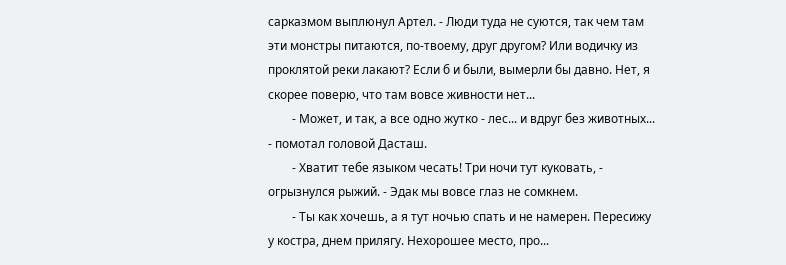сарказмом выплюнул Артел. - Люди туда не суются, так чем там эти монстры питаются, по-твоему, друг другом? Или водичку из проклятой реки лакают? Если б и были, вымерли бы давно. Нет, я скорее поверю, что там вовсе живности нет...
        - Может, и так, а все одно жутко - лес... и вдруг без животных... - помотал головой Дасташ.
        - Хватит тебе языком чесать! Три ночи тут куковать, - огрызнулся рыжий. - Эдак мы вовсе глаз не сомкнем.
        - Ты как хочешь, а я тут ночью спать и не намерен. Пересижу у костра, днем прилягу. Нехорошее место, про...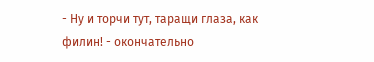- Ну и торчи тут, таращи глаза, как филин! - окончательно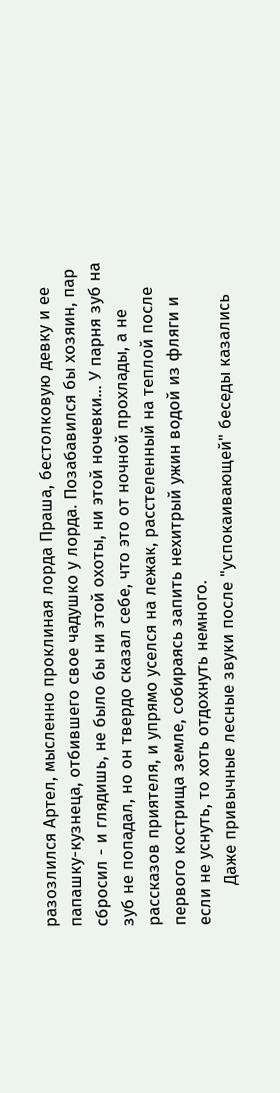разозлился Артел, мысленно проклиная лорда Праша, бестолковую девку и ее папашку-кузнеца, отбившего свое чадушко у лорда. Позабавился бы хозяин, пар сбросил - и глядишь, не было бы ни этой охоты, ни этой ночевки... У парня зуб на зуб не попадал, но он твердо сказал себе, что это от ночной прохлады, а не рассказов приятеля, и упрямо уселся на лежак, расстеленный на теплой после первого кострища земле, собираясь запить нехитрый ужин водой из фляги и если не уснуть, то хоть отдохнуть немного.
        Даже привычные лесные звуки после "успокаивающей" беседы казались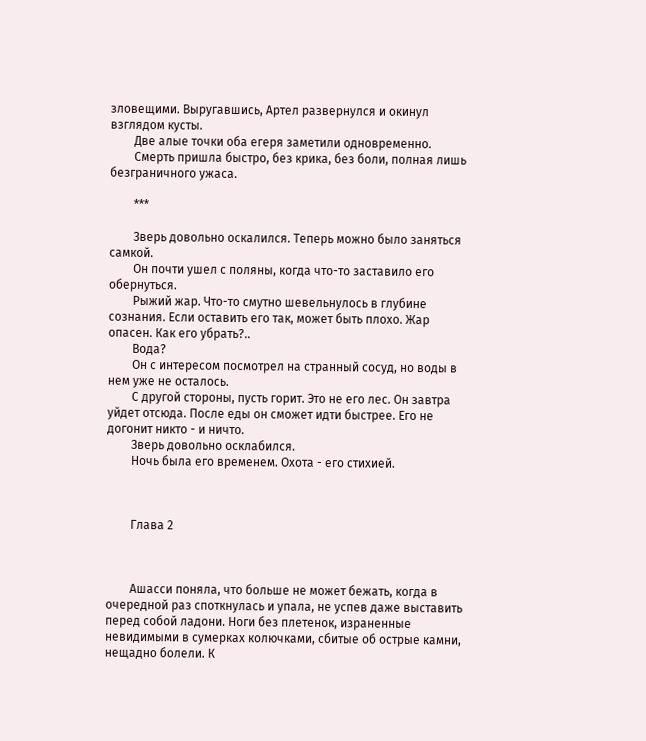зловещими. Выругавшись, Артел развернулся и окинул взглядом кусты.
        Две алые точки оба егеря заметили одновременно.
        Смерть пришла быстро, без крика, без боли, полная лишь безграничного ужаса.

        ***

        Зверь довольно оскалился. Теперь можно было заняться самкой.
        Он почти ушел с поляны, когда что-то заставило его обернуться.
        Рыжий жар. Что-то смутно шевельнулось в глубине сознания. Если оставить его так, может быть плохо. Жар опасен. Как его убрать?..
        Вода?
        Он с интересом посмотрел на странный сосуд, но воды в нем уже не осталось.
        С другой стороны, пусть горит. Это не его лес. Он завтра уйдет отсюда. После еды он сможет идти быстрее. Его не догонит никто - и ничто.
        Зверь довольно осклабился.
        Ночь была его временем. Охота - его стихией.



        Глава 2



        Ашасси поняла, что больше не может бежать, когда в очередной раз споткнулась и упала, не успев даже выставить перед собой ладони. Ноги без плетенок, израненные невидимыми в сумерках колючками, сбитые об острые камни, нещадно болели. К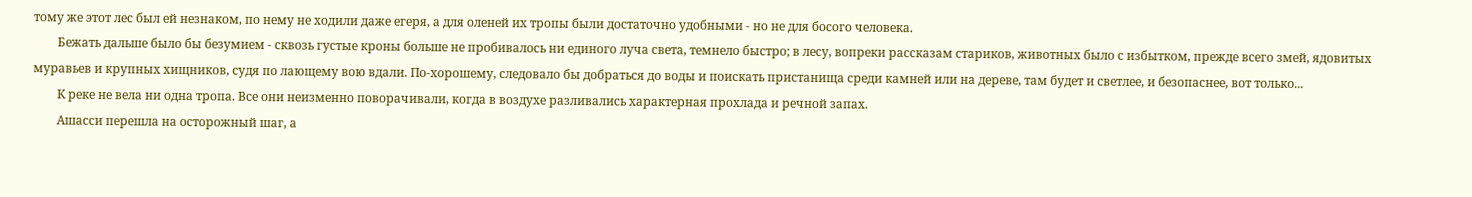тому же этот лес был ей незнаком, по нему не ходили даже егеря, а для оленей их тропы были достаточно удобными - но не для босого человека.
        Бежать дальше было бы безумием - сквозь густые кроны больше не пробивалось ни единого луча света, темнело быстро; в лесу, вопреки рассказам стариков, животных было с избытком, прежде всего змей, ядовитых муравьев и крупных хищников, судя по лающему вою вдали. По-хорошему, следовало бы добраться до воды и поискать пристанища среди камней или на дереве, там будет и светлее, и безопаснее, вот только...
        К реке не вела ни одна тропа. Все они неизменно поворачивали, когда в воздухе разливались характерная прохлада и речной запах.
        Ашасси перешла на осторожный шаг, а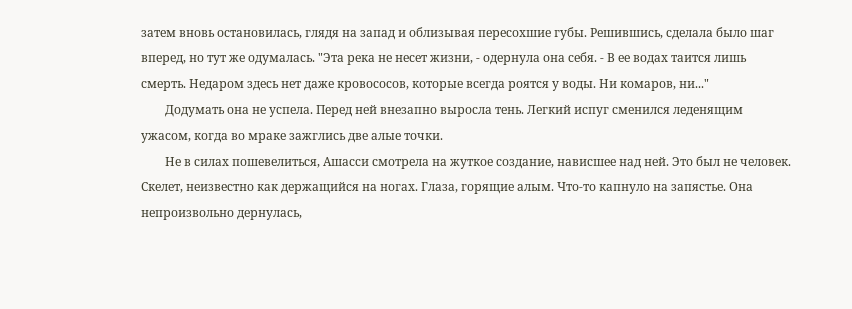затем вновь остановилась, глядя на запад и облизывая пересохшие губы. Решившись, сделала было шаг вперед, но тут же одумалась. "Эта река не несет жизни, - одернула она себя. - В ее водах таится лишь смерть. Недаром здесь нет даже кровососов, которые всегда роятся у воды. Ни комаров, ни..."
        Додумать она не успела. Перед ней внезапно выросла тень. Легкий испуг сменился леденящим ужасом, когда во мраке зажглись две алые точки.
        Не в силах пошевелиться, Ашасси смотрела на жуткое создание, нависшее над ней. Это был не человек. Скелет, неизвестно как держащийся на ногах. Глаза, горящие алым. Что-то капнуло на запястье. Она непроизвольно дернулась,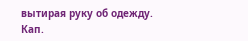вытирая руку об одежду. Кап.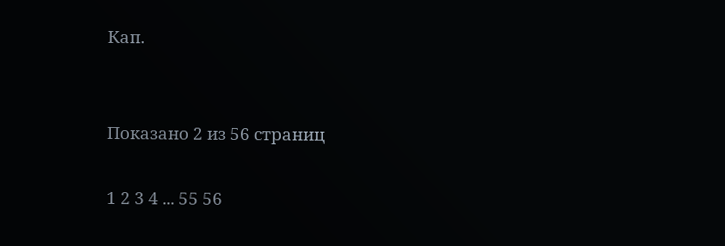Кап.


Показано 2 из 56 страниц

1 2 3 4 ... 55 56